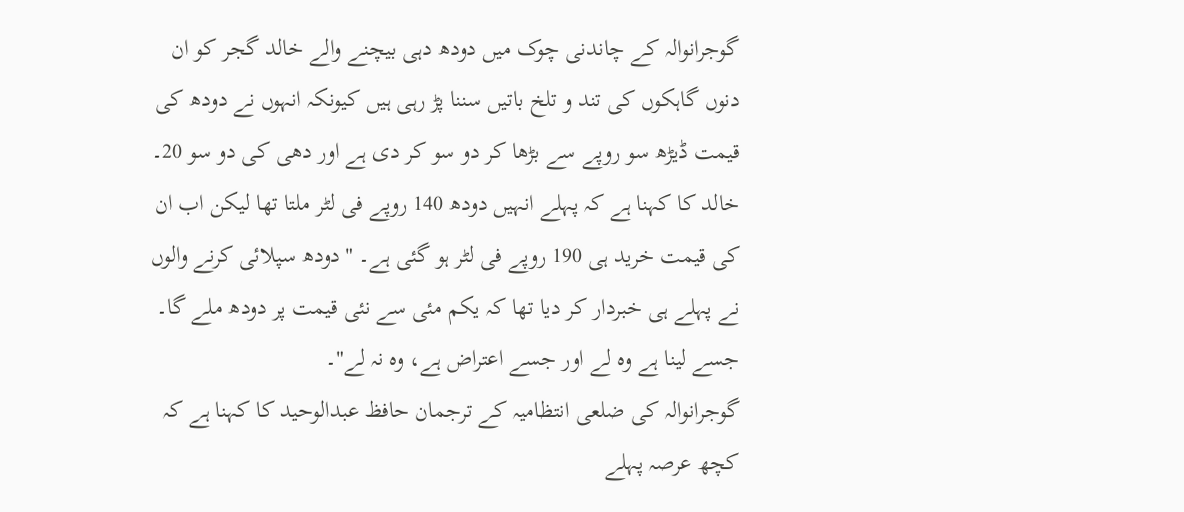گوجرانوالہ کے چاندنی چوک میں دودھ دہی بیچنے والے خالد گجر کو ان دنوں گاہکوں کی تند و تلخ باتیں سننا پڑ رہی ہیں کیونکہ انہوں نے دودھ کی قیمت ڈیڑھ سو روپے سے بڑھا کر دو سو کر دی ہے اور دھی کی دو سو 20۔
خالد کا کہنا ہے کہ پہلے انہیں دودھ 140 روپے فی لٹر ملتا تھا لیکن اب ان کی قیمت خرید ہی 190 روپے فی لٹر ہو گئی ہے۔ "دودھ سپلائی کرنے والوں نے پہلے ہی خبردار کر دیا تھا کہ یکم مئی سے نئی قیمت پر دودھ ملے گا۔ جسے لینا ہے وہ لے اور جسے اعتراض ہے، وہ نہ لے"۔
گوجرانوالہ کی ضلعی انتظامیہ کے ترجمان حافظ عبدالوحید کا کہنا ہے کہ کچھ عرصہ پہلے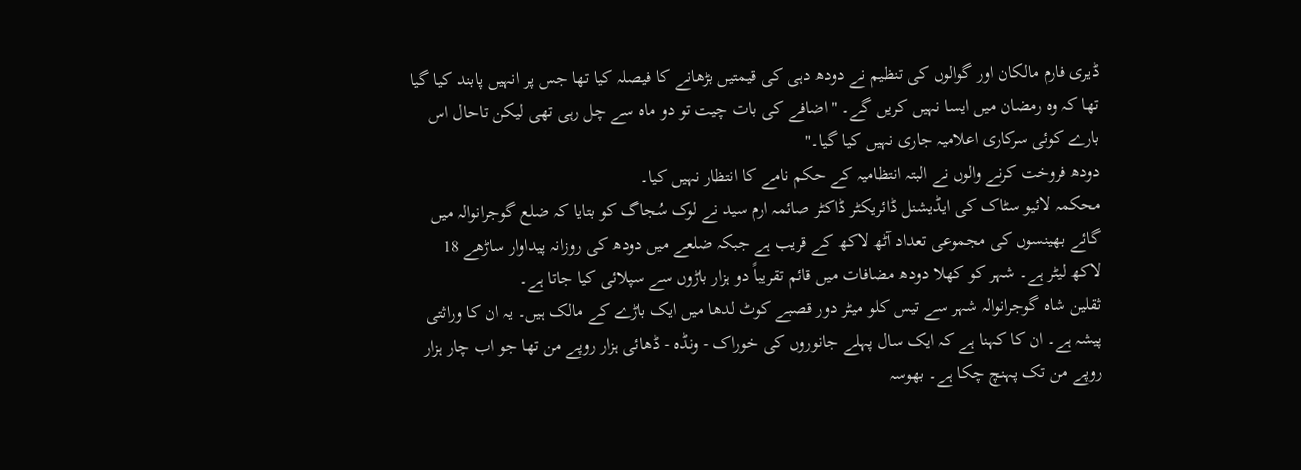ڈیری فارم مالکان اور گوالوں کی تنظیم نے دودھ دہی کی قیمتیں بڑھانے کا فیصلہ کیا تھا جس پر انہیں پابند کیا گیا تھا کہ وہ رمضان میں ایسا نہیں کریں گے۔ "اضافے کی بات چیت تو دو ماہ سے چل رہی تھی لیکن تاحال اس بارے کوئی سرکاری اعلامیہ جاری نہیں کیا گیا۔"
دودھ فروخت کرنے والوں نے البتہ انتظامیہ کے حکم نامے کا انتظار نہیں کیا۔
محکمہ لائیو سٹاک کی ایڈیشنل ڈائریکٹر ڈاکٹر صائمہ ارم سید نے لوک سُجاگ کو بتایا کہ ضلع گوجرانوالہ میں گائے بھینسوں کی مجموعی تعداد آٹھ لاکھ کے قریب ہے جبکہ ضلعے میں دودھ کی روزانہ پیداوار ساڑھے 18 لاکھ لیٹر ہے۔ شہر کو کھلا دودھ مضافات میں قائم تقریباً دو ہزار باڑوں سے سپلائی کیا جاتا ہے۔
ثقلین شاہ گوجرانوالہ شہر سے تیس کلو میٹر دور قصبے کوٹ لدھا میں ایک باڑے کے مالک ہیں۔ یہ ان کا وراثتی پیشہ ہے۔ ان کا کہنا ہے کہ ایک سال پہلے جانوروں کی خوراک - ونڈہ - ڈھائی ہزار روپے من تھا جو اب چار ہزار روپے من تک پہنچ چکا ہے۔ بھوسہ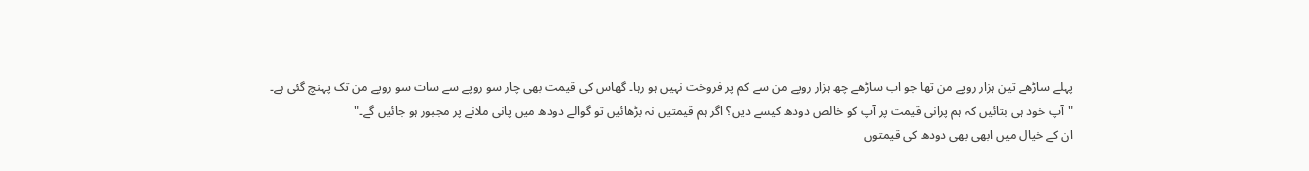پہلے ساڑھے تین ہزار روپے من تھا جو اب ساڑھے چھ ہزار روپے من سے کم پر فروخت نہیں ہو رہا۔ گھاس کی قیمت بھی چار سو روپے سے سات سو روپے من تک پہنچ گئی ہے۔
"آپ خود ہی بتائیں کہ ہم پرانی قیمت پر آپ کو خالص دودھ کیسے دیں؟ اگر ہم قیمتیں نہ بڑھائیں تو گوالے دودھ میں پانی ملانے پر مجبور ہو جائیں گے۔"
ان کے خیال میں ابھی بھی دودھ کی قیمتوں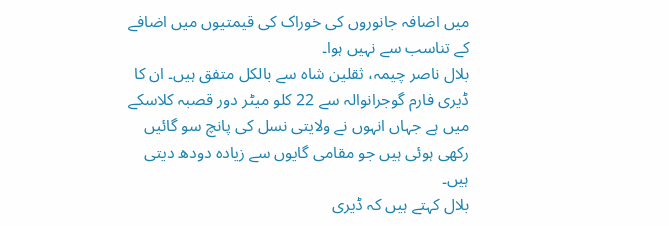میں اضافہ جانوروں کی خوراک کی قیمتیوں میں اضافے کے تناسب سے نہیں ہوا۔
بلال ناصر چیمہ، ثقلین شاہ سے بالکل متفق ہیں۔ ان کا ڈیری فارم گوجرانوالہ سے 22 کلو میٹر دور قصبہ کلاسکے میں ہے جہاں انہوں نے ولایتی نسل کی پانچ سو گائیں رکھی ہوئی ہیں جو مقامی گایوں سے زیادہ دودھ دیتی ہیں۔
بلال کہتے ہیں کہ ڈیری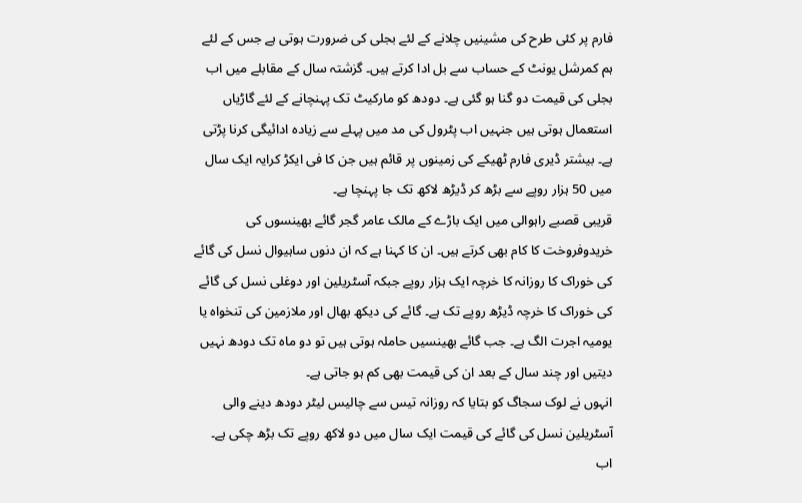فارم پر کئی طرح کی مشینیں چلانے کے لئے بجلی کی ضرورت ہوتی ہے جس کے لئے ہم کمرشل یونٹ کے حساب سے بل ادا کرتے ہیں۔ گزشتہ سال کے مقابلے میں اب بجلی کی قیمت دو گنا ہو گئی ہے۔ دودھ کو مارکیٹ تک پہنچانے کے لئے گاڑیاں استعمال ہوتی ہیں جنہیں اب پٹرول کی مد میں پہلے سے زیادہ ادائیگی کرنا پڑتی ہے۔ بیشتر ڈیری فارم ٹھیکے کی زمینوں پر قائم ہیں جن کا فی ایکڑ کرایہ ایک سال میں 50 ہزار روپے سے بڑھ کر ڈیڑھ لاکھ تک جا پہنچا ہے۔
قریبی قصبے راہوالی میں ایک باڑے کے مالک عامر گجر گائے بھینسوں کی خریدوفروخت کا کام بھی کرتے ہیں۔ ان کا کہنا ہے کہ ان دنوں ساہیوال نسل کی گائے کی خوراک کا روزانہ کا خرچہ ایک ہزار روپے جبکہ آسٹریلین اور دوغلی نسل کی گائے کی خوراک کا خرچہ ڈیڑھ روپے تک ہے۔ گائے کی دیکھ بھال اور ملازمین کی تنخواہ یا یومیہ اجرت الگ ہے۔ جب گائے بھینسیں حاملہ ہوتی ہیں تو دو ماہ تک دودھ نہیں دیتیں اور چند سال کے بعد ان کی قیمت بھی کم ہو جاتی ہے۔
انہوں نے لوک سجاگ کو بتایا کہ روزانہ تیس سے چالیس لیٹر دودھ دینے والی آسٹریلین نسل کی گائے کی قیمت ایک سال میں دو لاکھ روپے تک بڑھ چکی ہے۔ اب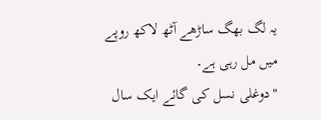یہ لگ بھگ ساڑھے آٹھ لاکھ روپے میں مل رہی ہے۔
"دوغلی نسل کی گائے ایک سال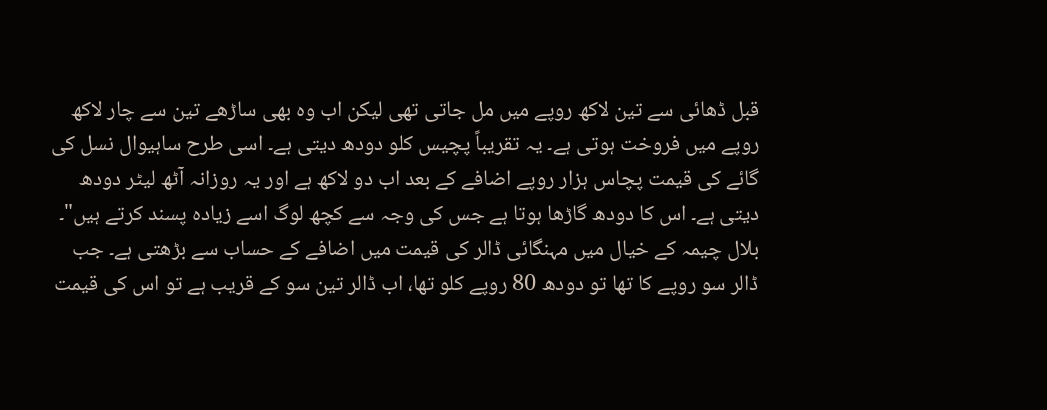قبل ڈھائی سے تین لاکھ روپے میں مل جاتی تھی لیکن اب وہ بھی ساڑھے تین سے چار لاکھ روپے میں فروخت ہوتی ہے۔ یہ تقریباً پچیس کلو دودھ دیتی ہے۔ اسی طرح ساہیوال نسل کی گائے کی قیمت پچاس ہزار روپے اضافے کے بعد اب دو لاکھ ہے اور یہ روزانہ آٹھ لیٹر دودھ دیتی ہے۔ اس کا دودھ گاڑھا ہوتا ہے جس کی وجہ سے کچھ لوگ اسے زیادہ پسند کرتے ہیں"۔
بلال چیمہ کے خیال میں مہنگائی ڈالر کی قیمت میں اضافے کے حساب سے بڑھتی ہے۔ جب ڈالر سو روپے کا تھا تو دودھ 80 روپے کلو تھا، اب ڈالر تین سو کے قریب ہے تو اس کی قیمت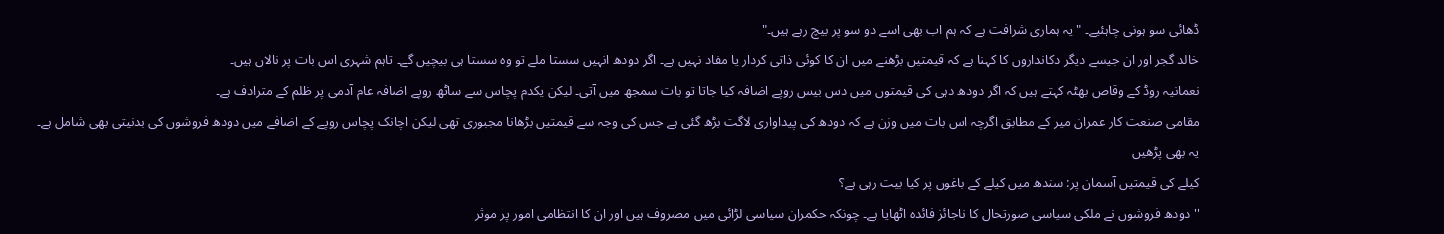ڈھائی سو ہونی چاہئیے۔ "یہ ہماری شرافت ہے کہ ہم اب بھی اسے دو سو پر بیچ رہے ہیں۔"
خالد گجر اور ان جیسے دیگر دکانداروں کا کہنا ہے کہ قیمتیں بڑھنے میں ان کا کوئی ذاتی کردار یا مفاد نہیں ہے۔ اگر دودھ انہیں سستا ملے تو وہ سستا ہی بیچیں گے۔ تاہم شہری اس بات پر نالاں ہیں۔
نعمانیہ روڈ کے وقاص بھٹہ کہتے ہیں کہ اگر دودھ دہی کی قیمتوں میں دس بیس روپے اضافہ کیا جاتا تو بات سمجھ میں آتی۔ لیکن یکدم پچاس سے ساٹھ روپے اضافہ عام آدمی پر ظلم کے مترادف ہے۔
مقامی صنعت کار عمران میر کے مطابق اگرچہ اس بات میں وزن ہے کہ دودھ کی پیداواری لاگت بڑھ گئی ہے جس کی وجہ سے قیمتیں بڑھانا مجبوری تھی لیکن اچانک پچاس روپے کے اضافے میں دودھ فروشوں کی بدنیتی بھی شامل ہے۔
یہ بھی پڑھیں
کیلے کی قیمتیں آسمان پر: سندھ میں کیلے کے باغوں پر کیا بیت رہی ہے؟
''دودھ فروشوں نے ملکی سیاسی صورتحال کا ناجائز فائدہ اٹھایا ہے۔ چونکہ حکمران سیاسی لڑائی میں مصروف ہیں اور ان کا انتظامی امور پر موثر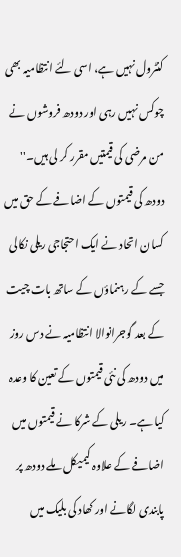کنٹرول نہیں ہے، اسی لئے انتظامیہ بھی چوکس نہیں رہی اور دودھ فروشوں نے من مرضی کی قیمتیں مقرر کر لی ہیں۔''
دودھ کی قیمتوں کے اضافے کے حق میں کسان اتحاد نے ایک احتجاجی ریلی نکالی جسے کے رہنماؤں کے ساتھ بات چیت کے بعد گوجرانوالا انتظامیہ نے دس روز میں دودھ کی نئی قیمتوں کے تعین کا وعدہ کیا ہے۔ ریلی کے شرکا نے قیمتوں میں اضافے کے علاوہ کیمیکل ملے دودھ پر پابندی لگانے اور کھاد کی بلیک میں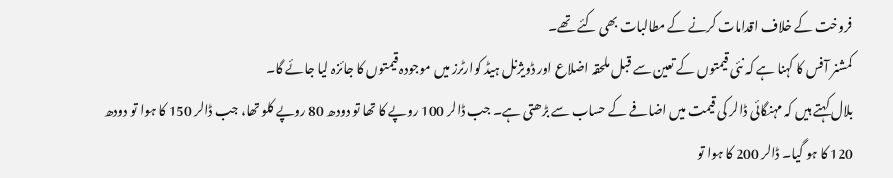فروخت کے خلاف اقدامات کرنے کے مطالبات بھی کئے تھے۔
کمشنر آفس کا کہنا ہے کہ نئی قیمتوں کے تعین سے قبل ملحقہ اضلاع اور ڈویژنل ہیڈ کوارٹرز میں موجودہ قیمتوں کا جائزہ لیا جائے گا۔
بلال کہتے ہیں کہ مہنگائی ڈالر کی قیمت میں اضافے کے حساب سے بڑھتی ہے۔ جب ڈالر 100 روپے کا تھا تو دودھ 80 روپے کلو تھا، جب ڈالر 150 کا ہوا تو دودھ 120 کا ہو گیا۔ ڈالر 200 کا ہوا تو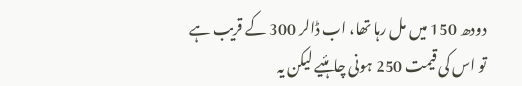دودھ 150 میں مل رہا تھا، اب ڈالر 300 کے قریب ہے تو اس کی قیمت 250 ہونی چاہئیے لیکن یہ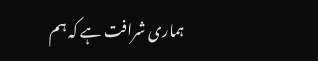ہماری شرافت ہے کہ ہم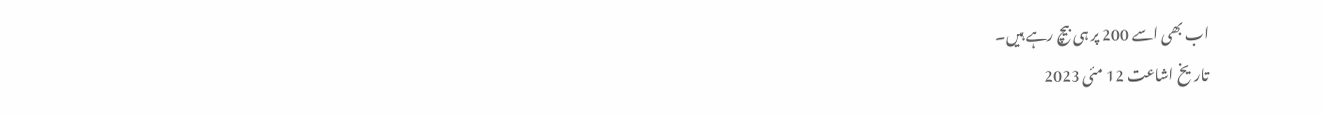اب بھی اسے 200 پر ہی بیچ رہے ہیں۔
تاریخ اشاعت 12 مئی 2023